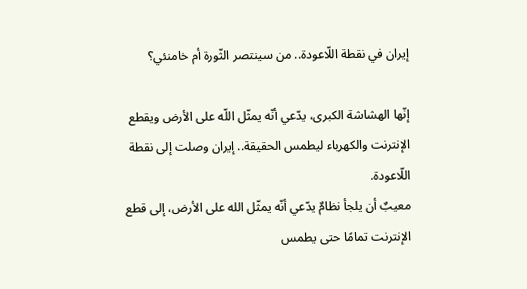إيران في نقطة اللّاعودة.. من سينتصر الثّورة أم خامنئي؟

إنّها الهشاشة الكبرى، يدّعي أنّه يمثّل اللّه على الأرض ويقطع الإنترنت والكهرباء ليطمس الحقيقة.. إيران وصلت إلى نقطة اللّاعودة.
معيبٌ أن يلجأ نظامٌ يدّعي أنّه يمثّل الله على الأرض، إلى قطع الإنترنت تمامًا حتى يطمس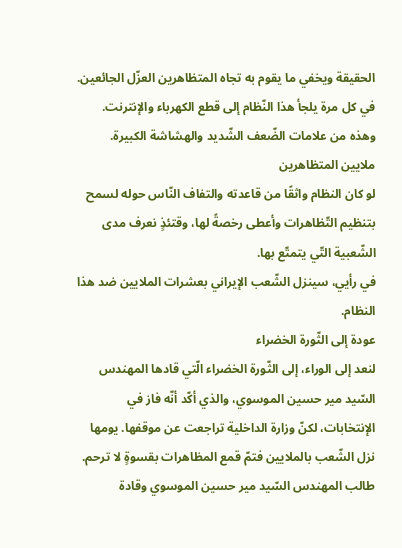الحقيقة ويخفي ما يقوم به تجاه المتظاهرين العزّل الجائعين.
في كل مرة يلجأ هذا النّظام إلى قطع الكهرباء والإنترنت.
وهذه من علامات الضّعف الشّديد والهشاشة الكبيرة.
ملايين المتظاهرين
لو كان النظام واثقًا من قاعدته والتفاف النّاس حوله لسمح بتنظيم التّظاهرات وأعطى رخصةً لها، وقتئذٍ نعرف مدى الشّعبية التّي يتمتّع بها.
في رأيي، سينزل الشّعب الإيراني بعشرات الملايين ضد هذا النظام.
عودة إلى الثّورة الخضراء
لنعد إلى الوراء، إلى الثّورة الخضراء الّتي قادها المهندس السّيد مير حسين الموسوي، والذي أكّد أنّه فاز في الإنتخابات، لكنّ وزارة الداخلية تراجعت عن موقفها. يومها نزل الشّعب بالملايين فتمّ قمع المظاهرات بقسوةٍ لا ترحم.
طالب المهندس السّيد مير حسين الموسوي وقادة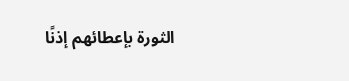الثورة بإعطائهم إذنًا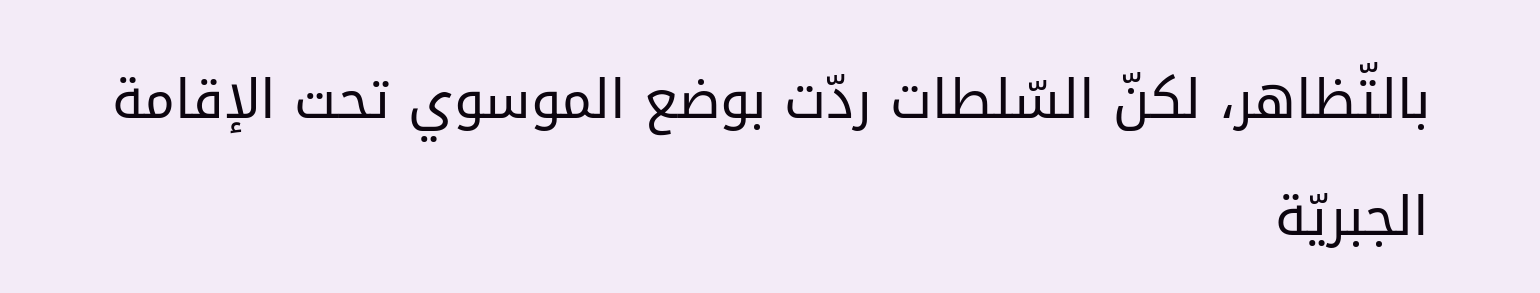بالتّظاهر، لكنّ السّلطات ردّت بوضع الموسوي تحت الإقامة الجبريّة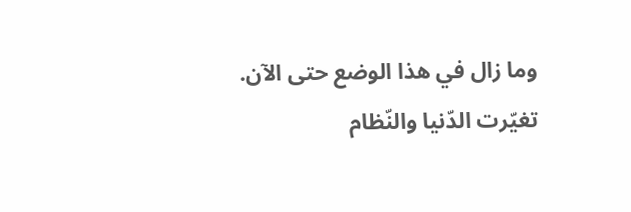وما زال في هذا الوضع حتى الآن.
تغيّرت الدّنيا والنّظام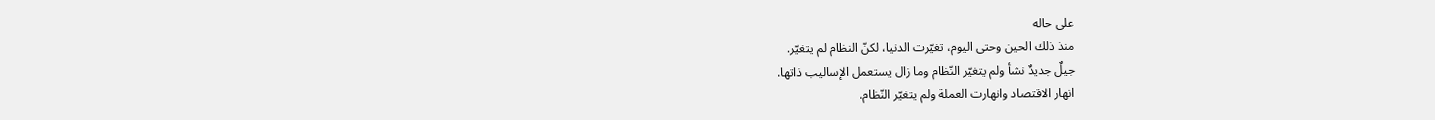على حاله
منذ ذلك الحين وحتى اليوم، تغيّرت الدنيا، لكنّ النظام لم يتغيّر.
جيلٌ جديدٌ نشأ ولم يتغيّر النّظام وما زال يستعمل الإساليب ذاتها.
انهار الاقتصاد وانهارت العملة ولم يتغيّر النّظام.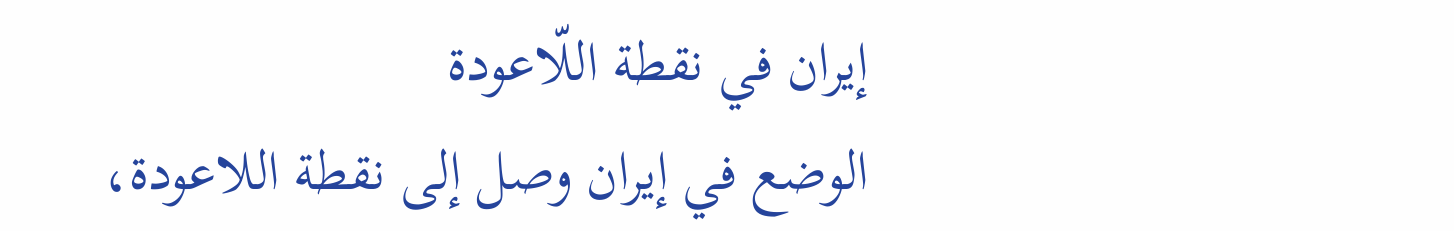إيران في نقطة اللّاعودة
الوضع في إيران وصل إلى نقطة اللاعودة،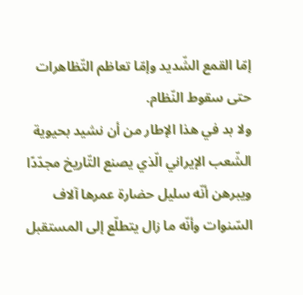إمّا القمع الشّديد وإمّا تعاظم التّظاهرات حتى سقوط النّظام.
ولا بد في هذا الإطار من أن نشيد بحيوية الشّعب الإيراني الّذي يصنع التّاريخ مجدّدًا ويبرهن أنّه سليل حضارة عمرها آلاف السّنوات وأنّه ما زال يتطلّع إلى المستقبل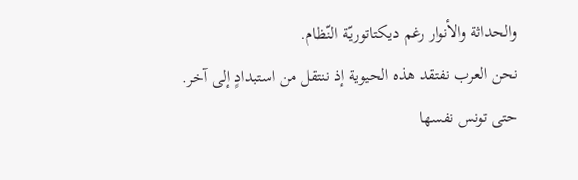والحداثة والأنوار رغم ديكتاتوريّة النّظام.
نحن العرب نفتقد هذه الحيوية إذ ننتقل من استبدادٍ إلى آخر.
حتى تونس نفسها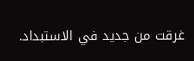غرقت من جديد في الاستبداد.